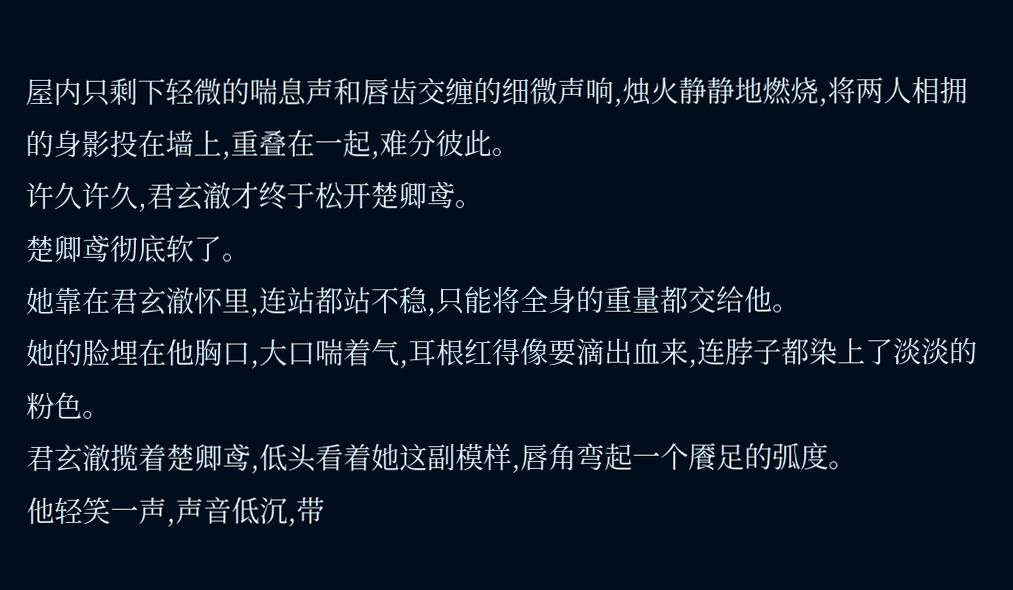屋内只剩下轻微的喘息声和唇齿交缠的细微声响,烛火静静地燃烧,将两人相拥的身影投在墙上,重叠在一起,难分彼此。
许久许久,君玄澈才终于松开楚卿鸢。
楚卿鸢彻底软了。
她靠在君玄澈怀里,连站都站不稳,只能将全身的重量都交给他。
她的脸埋在他胸口,大口喘着气,耳根红得像要滴出血来,连脖子都染上了淡淡的粉色。
君玄澈揽着楚卿鸢,低头看着她这副模样,唇角弯起一个餍足的弧度。
他轻笑一声,声音低沉,带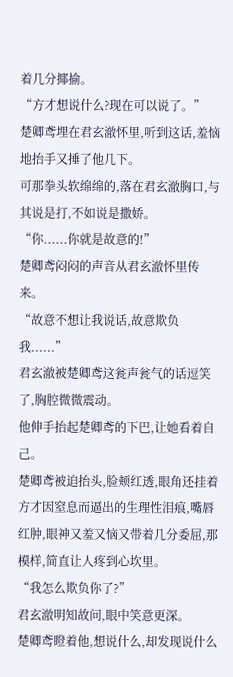着几分揶揄。
“方才想说什么?现在可以说了。”
楚卿鸢埋在君玄澈怀里,听到这话,羞恼地抬手又捶了他几下。
可那拳头软绵绵的,落在君玄澈胸口,与其说是打,不如说是撒娇。
“你......你就是故意的!”
楚卿鸢闷闷的声音从君玄澈怀里传来。
“故意不想让我说话,故意欺负我......”
君玄澈被楚卿鸢这瓮声瓮气的话逗笑了,胸腔微微震动。
他伸手抬起楚卿鸢的下巴,让她看着自己。
楚卿鸢被迫抬头,脸颊红透,眼角还挂着方才因窒息而逼出的生理性泪痕,嘴唇红肿,眼神又羞又恼又带着几分委屈,那模样,简直让人疼到心坎里。
“我怎么欺负你了?”
君玄澈明知故问,眼中笑意更深。
楚卿鸢瞪着他,想说什么,却发现说什么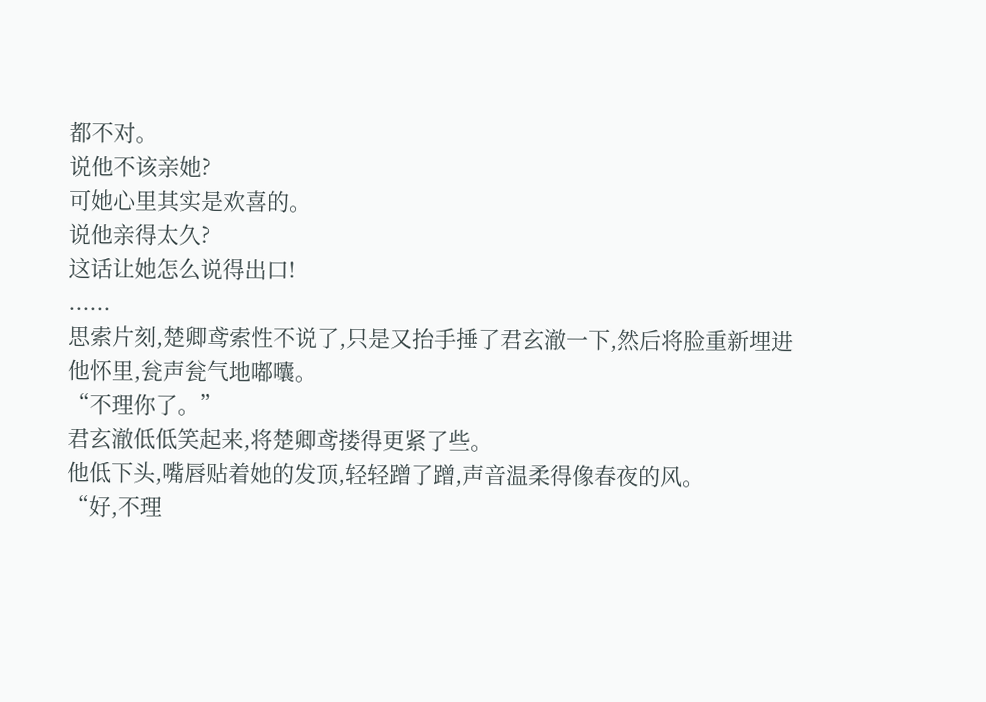都不对。
说他不该亲她?
可她心里其实是欢喜的。
说他亲得太久?
这话让她怎么说得出口!
......
思索片刻,楚卿鸢索性不说了,只是又抬手捶了君玄澈一下,然后将脸重新埋进他怀里,瓮声瓮气地嘟囔。
“不理你了。”
君玄澈低低笑起来,将楚卿鸢搂得更紧了些。
他低下头,嘴唇贴着她的发顶,轻轻蹭了蹭,声音温柔得像春夜的风。
“好,不理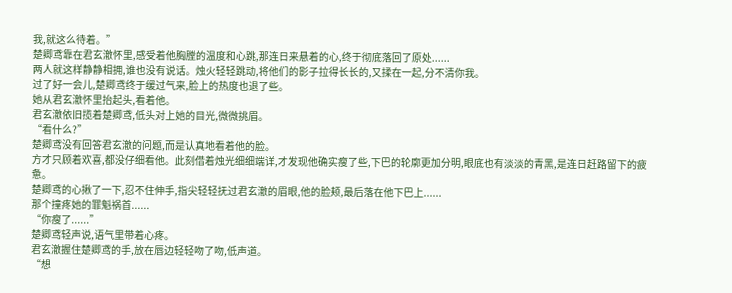我,就这么待着。”
楚卿鸢靠在君玄澈怀里,感受着他胸膛的温度和心跳,那连日来悬着的心,终于彻底落回了原处......
两人就这样静静相拥,谁也没有说话。烛火轻轻跳动,将他们的影子拉得长长的,又揉在一起,分不清你我。
过了好一会儿,楚卿鸢终于缓过气来,脸上的热度也退了些。
她从君玄澈怀里抬起头,看着他。
君玄澈依旧揽着楚卿鸢,低头对上她的目光,微微挑眉。
“看什么?”
楚卿鸢没有回答君玄澈的问题,而是认真地看着他的脸。
方才只顾着欢喜,都没仔细看他。此刻借着烛光细细端详,才发现他确实瘦了些,下巴的轮廓更加分明,眼底也有淡淡的青黑,是连日赶路留下的疲惫。
楚卿鸢的心揪了一下,忍不住伸手,指尖轻轻抚过君玄澈的眉眼,他的脸颊,最后落在他下巴上......
那个撞疼她的罪魁祸首......
“你瘦了......”
楚卿鸢轻声说,语气里带着心疼。
君玄澈握住楚卿鸢的手,放在唇边轻轻吻了吻,低声道。
“想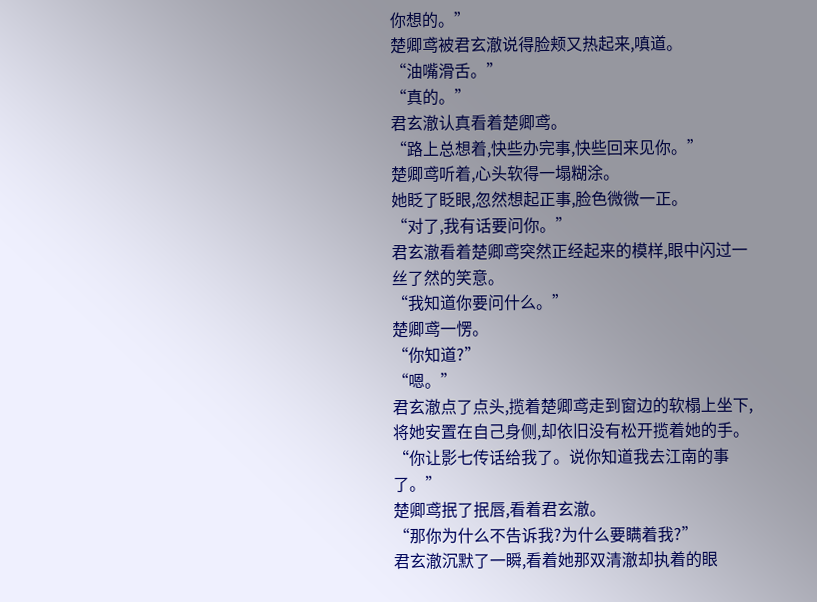你想的。”
楚卿鸢被君玄澈说得脸颊又热起来,嗔道。
“油嘴滑舌。”
“真的。”
君玄澈认真看着楚卿鸢。
“路上总想着,快些办完事,快些回来见你。”
楚卿鸢听着,心头软得一塌糊涂。
她眨了眨眼,忽然想起正事,脸色微微一正。
“对了,我有话要问你。”
君玄澈看着楚卿鸢突然正经起来的模样,眼中闪过一丝了然的笑意。
“我知道你要问什么。”
楚卿鸢一愣。
“你知道?”
“嗯。”
君玄澈点了点头,揽着楚卿鸢走到窗边的软榻上坐下,将她安置在自己身侧,却依旧没有松开揽着她的手。
“你让影七传话给我了。说你知道我去江南的事了。”
楚卿鸢抿了抿唇,看着君玄澈。
“那你为什么不告诉我?为什么要瞒着我?”
君玄澈沉默了一瞬,看着她那双清澈却执着的眼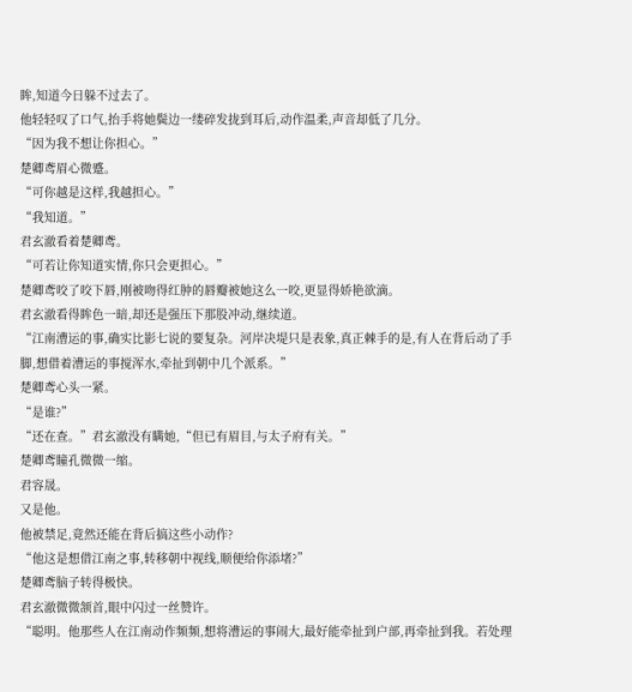眸,知道今日躲不过去了。
他轻轻叹了口气,抬手将她鬓边一缕碎发拢到耳后,动作温柔,声音却低了几分。
“因为我不想让你担心。”
楚卿鸢眉心微蹙。
“可你越是这样,我越担心。”
“我知道。”
君玄澈看着楚卿鸢。
“可若让你知道实情,你只会更担心。”
楚卿鸢咬了咬下唇,刚被吻得红肿的唇瓣被她这么一咬,更显得娇艳欲滴。
君玄澈看得眸色一暗,却还是强压下那股冲动,继续道。
“江南漕运的事,确实比影七说的要复杂。河岸决堤只是表象,真正棘手的是,有人在背后动了手脚,想借着漕运的事搅浑水,牵扯到朝中几个派系。”
楚卿鸢心头一紧。
“是谁?”
“还在查。”君玄澈没有瞒她,“但已有眉目,与太子府有关。”
楚卿鸢瞳孔微微一缩。
君容晟。
又是他。
他被禁足,竟然还能在背后搞这些小动作?
“他这是想借江南之事,转移朝中视线,顺便给你添堵?”
楚卿鸢脑子转得极快。
君玄澈微微颔首,眼中闪过一丝赞许。
“聪明。他那些人在江南动作频频,想将漕运的事闹大,最好能牵扯到户部,再牵扯到我。若处理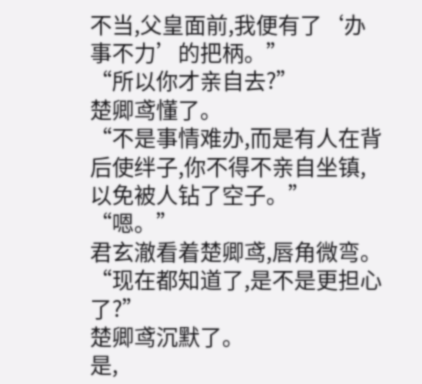不当,父皇面前,我便有了‘办事不力’的把柄。”
“所以你才亲自去?”
楚卿鸢懂了。
“不是事情难办,而是有人在背后使绊子,你不得不亲自坐镇,以免被人钻了空子。”
“嗯。”
君玄澈看着楚卿鸢,唇角微弯。
“现在都知道了,是不是更担心了?”
楚卿鸢沉默了。
是,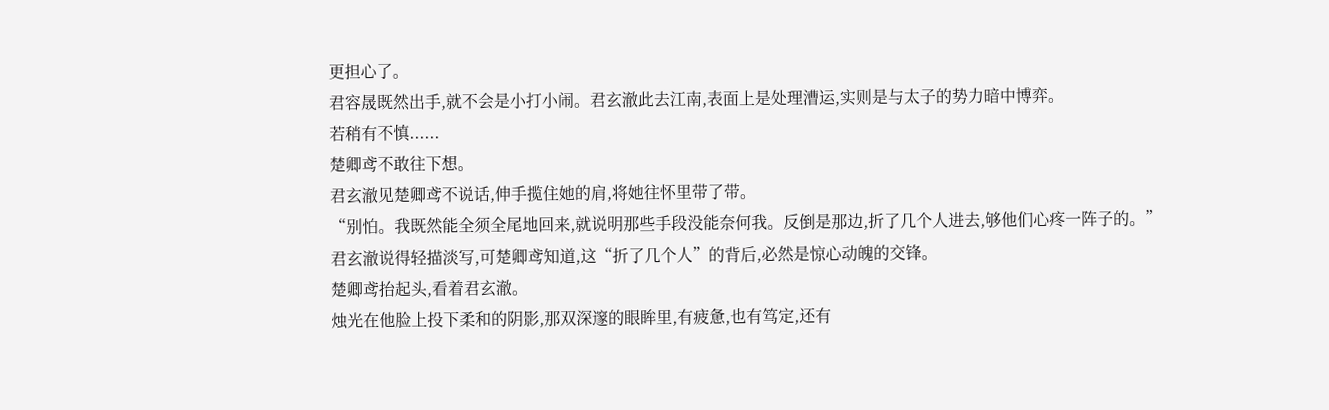更担心了。
君容晟既然出手,就不会是小打小闹。君玄澈此去江南,表面上是处理漕运,实则是与太子的势力暗中博弈。
若稍有不慎......
楚卿鸢不敢往下想。
君玄澈见楚卿鸢不说话,伸手揽住她的肩,将她往怀里带了带。
“别怕。我既然能全须全尾地回来,就说明那些手段没能奈何我。反倒是那边,折了几个人进去,够他们心疼一阵子的。”
君玄澈说得轻描淡写,可楚卿鸢知道,这“折了几个人”的背后,必然是惊心动魄的交锋。
楚卿鸢抬起头,看着君玄澈。
烛光在他脸上投下柔和的阴影,那双深邃的眼眸里,有疲惫,也有笃定,还有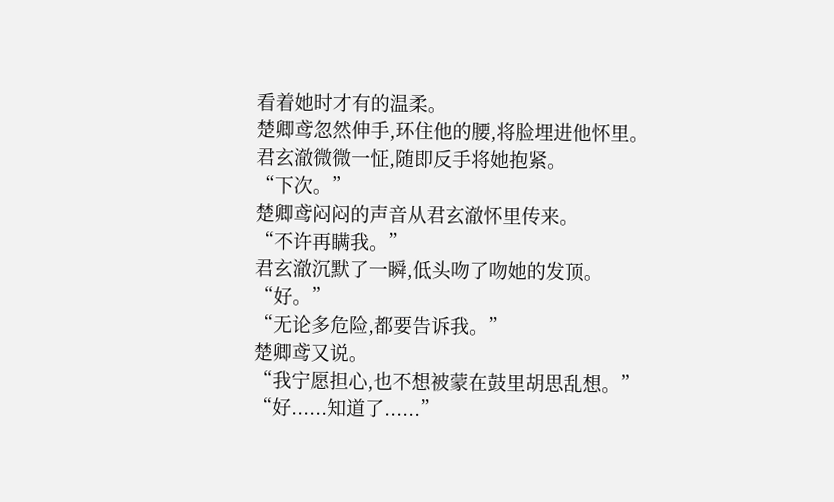看着她时才有的温柔。
楚卿鸢忽然伸手,环住他的腰,将脸埋进他怀里。
君玄澈微微一怔,随即反手将她抱紧。
“下次。”
楚卿鸢闷闷的声音从君玄澈怀里传来。
“不许再瞒我。”
君玄澈沉默了一瞬,低头吻了吻她的发顶。
“好。”
“无论多危险,都要告诉我。”
楚卿鸢又说。
“我宁愿担心,也不想被蒙在鼓里胡思乱想。”
“好......知道了......”